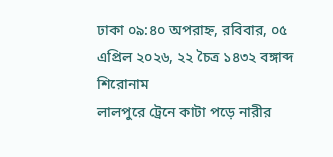ঢাকা ০৯:৪০ অপরাহ্ন, রবিবার, ০৫ এপ্রিল ২০২৬, ২২ চৈত্র ১৪৩২ বঙ্গাব্দ
শিরোনাম
লালপুরে ট্রেনে কাটা পড়ে নারীর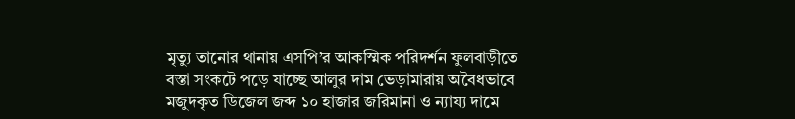মৃত্যু তানোর থানায় এসপি’র আকস্মিক পরিদর্শন ফুলবাড়ীতে বস্তা সংকটে পড়ে যাচ্ছে আলুর দাম ভেড়ামারায় অবৈধভাবে মজুদকৃত ডিজেল জব্দ ১০ হাজার জরিমানা ও ন্যায্য দামে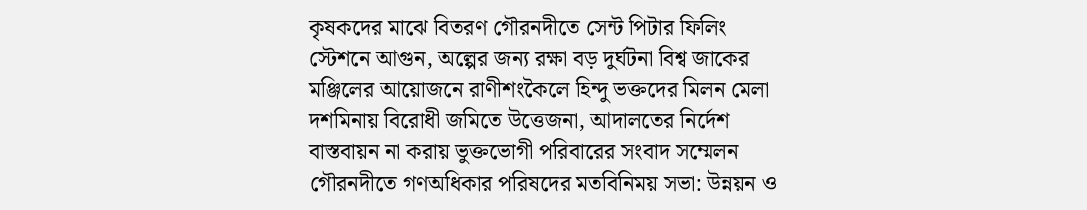কৃষকদের মাঝে বিতরণ গৌরনদীতে সেন্ট পিটার ফিলিং স্টেশনে আগুন, অল্পের জন্য রক্ষা বড় দুর্ঘটনা বিশ্ব জাকের মঞ্জিলের আয়োজনে রাণীশংকৈলে হিন্দু ভক্তদের মিলন মেলা দশমিনায় বিরোধী জমিতে উত্তেজনা, আদালতের নির্দেশ বাস্তবায়ন না করায় ভুক্তভোগী পরিবারের সংবাদ সম্মেলন গৌরনদীতে গণঅধিকার পরিষদের মতবিনিময় সভা: উন্নয়ন ও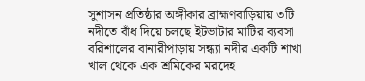সুশাসন প্রতিষ্ঠার অঙ্গীকার ব্রাহ্মণবাড়িয়ায় ৩টি নদীতে বাঁধ দিয়ে চলছে ইটভাটার মাটির ব্যবসা বরিশালের বানারীপাড়ায় সন্ধ্যা নদীর একটি শাখা খাল থেকে এক শ্রমিকের মরদেহ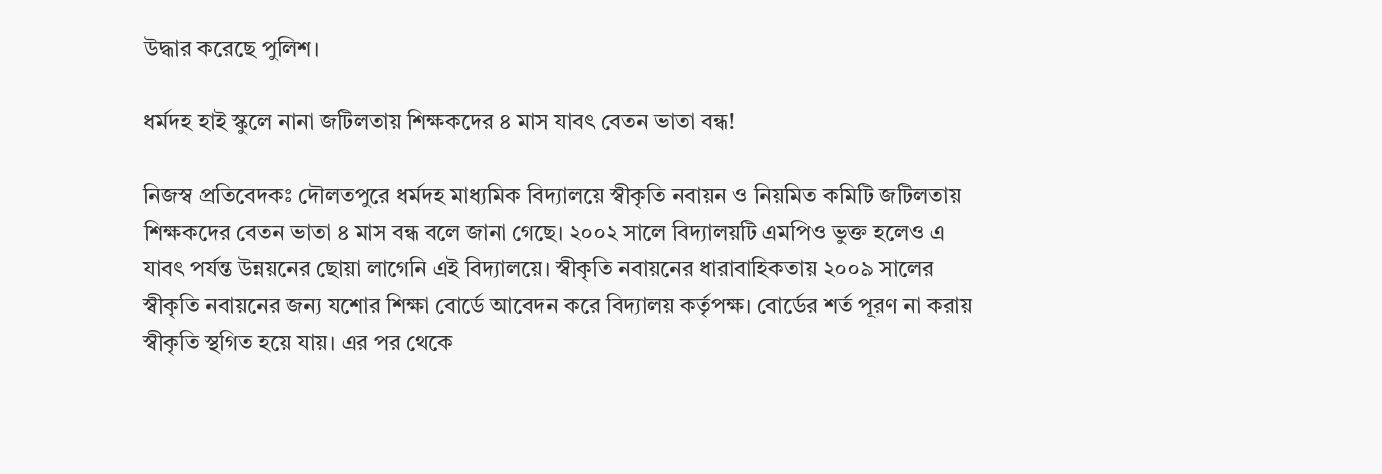উদ্ধার করেছে পুলিশ।

ধর্মদহ হাই স্কুলে নানা জটিলতায় শিক্ষকদের ৪ মাস যাবৎ বেতন ভাতা বন্ধ!

নিজস্ব প্রতিবেদকঃ দৌলতপুরে ধর্মদহ মাধ্যমিক বিদ্যালয়ে স্বীকৃতি নবায়ন ও নিয়মিত কমিটি জটিলতায় শিক্ষকদের বেতন ভাতা ৪ মাস বন্ধ বলে জানা গেছে। ২০০২ সালে বিদ্যালয়টি এমপিও ভুক্ত হলেও এ যাবৎ পর্যন্ত উন্নয়নের ছোয়া লাগেনি এই বিদ্যালয়ে। স্বীকৃতি নবায়নের ধারাবাহিকতায় ২০০৯ সালের স্বীকৃতি নবায়নের জন্য যশোর শিক্ষা বোর্ডে আবেদন করে বিদ্যালয় কর্তৃপক্ষ। বোর্ডের শর্ত পূরণ না করায় স্বীকৃতি স্থগিত হয়ে যায়। এর পর থেকে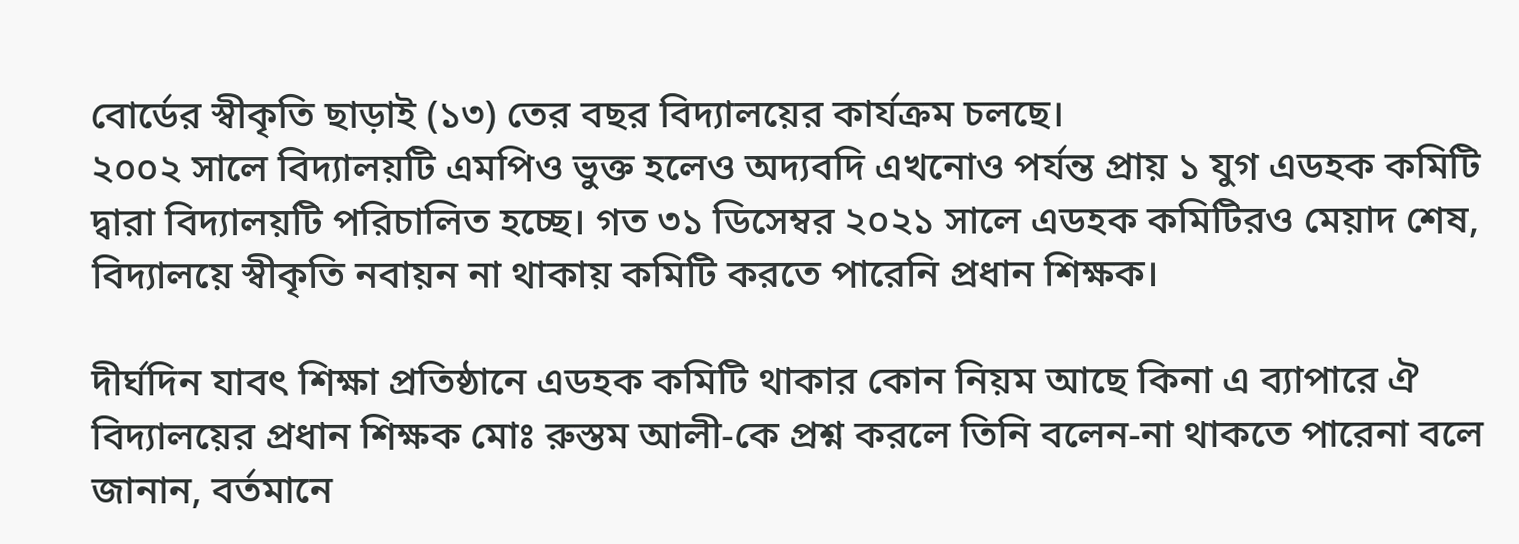বোর্ডের স্বীকৃতি ছাড়াই (১৩) তের বছর বিদ্যালয়ের কার্যক্রম চলছে।
২০০২ সালে বিদ্যালয়টি এমপিও ভুক্ত হলেও অদ্যবদি এখনোও পর্যন্ত প্রায় ১ যুগ এডহক কমিটি দ্বারা বিদ্যালয়টি পরিচালিত হচ্ছে। গত ৩১ ডিসেম্বর ২০২১ সালে এডহক কমিটিরও মেয়াদ শেষ, বিদ্যালয়ে স্বীকৃতি নবায়ন না থাকায় কমিটি করতে পারেনি প্রধান শিক্ষক।

দীর্ঘদিন যাবৎ শিক্ষা প্রতিষ্ঠানে এডহক কমিটি থাকার কোন নিয়ম আছে কিনা এ ব্যাপারে ঐ বিদ্যালয়ের প্রধান শিক্ষক মোঃ রুস্তম আলী-কে প্রশ্ন করলে তিনি বলেন-না থাকতে পারেনা বলে জানান, বর্তমানে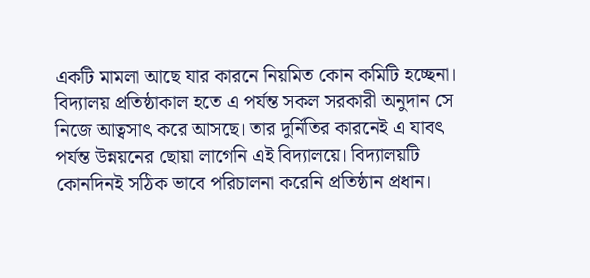একটি মামলা আছে যার কারনে নিয়মিত কোন কমিটি হচ্ছেনা।
বিদ্যালয় প্রতিষ্ঠাকাল হতে এ পর্যন্ত সকল সরকারী অনুদান সে নিজে আত্বসাৎ করে আসছে। তার দুর্নিতির কারনেই এ যাবৎ পর্যন্ত উন্নয়নের ছোয়া লাগেনি এই বিদ্যালয়ে। বিদ্যালয়টি কোনদিনই সঠিক ভাবে পরিচালনা করেনি প্রতিষ্ঠান প্রধান।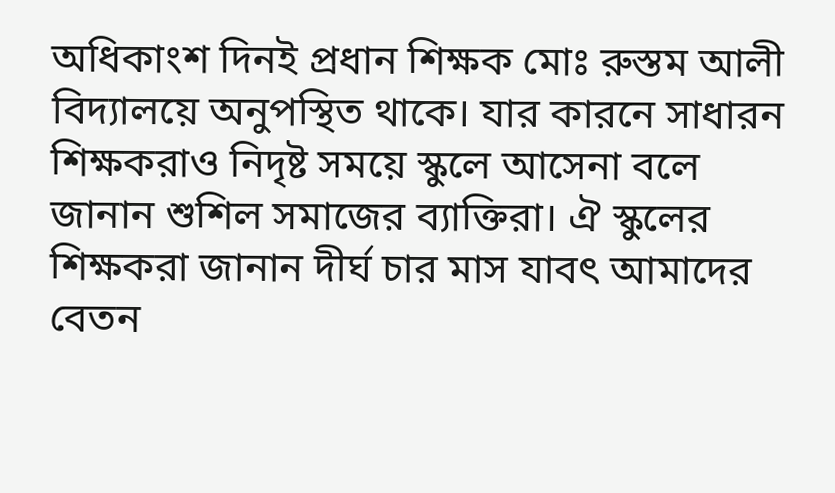অধিকাংশ দিনই প্রধান শিক্ষক মোঃ রুস্তম আলী বিদ্যালয়ে অনুপস্থিত থাকে। যার কারনে সাধারন শিক্ষকরাও নিদৃষ্ট সময়ে স্কুলে আসেনা বলে জানান শুশিল সমাজের ব্যাক্তিরা। ঐ স্কুলের শিক্ষকরা জানান দীর্ঘ চার মাস যাবৎ আমাদের বেতন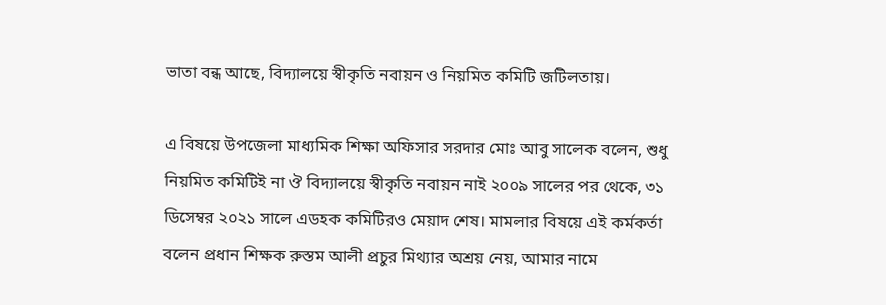ভাতা বন্ধ আছে, বিদ্যালয়ে স্বীকৃতি নবায়ন ও নিয়মিত কমিটি জটিলতায়।

এ বিষয়ে উপজেলা মাধ্যমিক শিক্ষা অফিসার সরদার মোঃ আবু সালেক বলেন, শুধু নিয়মিত কমিটিই না ঔ বিদ্যালয়ে স্বীকৃতি নবায়ন নাই ২০০৯ সালের পর থেকে, ৩১ ডিসেম্বর ২০২১ সালে এডহক কমিটিরও মেয়াদ শেষ। মামলার বিষয়ে এই কর্মকর্তা বলেন প্রধান শিক্ষক রুস্তম আলী প্রচুর মিথ্যার অশ্রয় নেয়, আমার নামে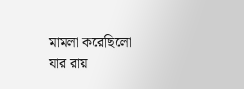মামলা করেছিলো যার রায়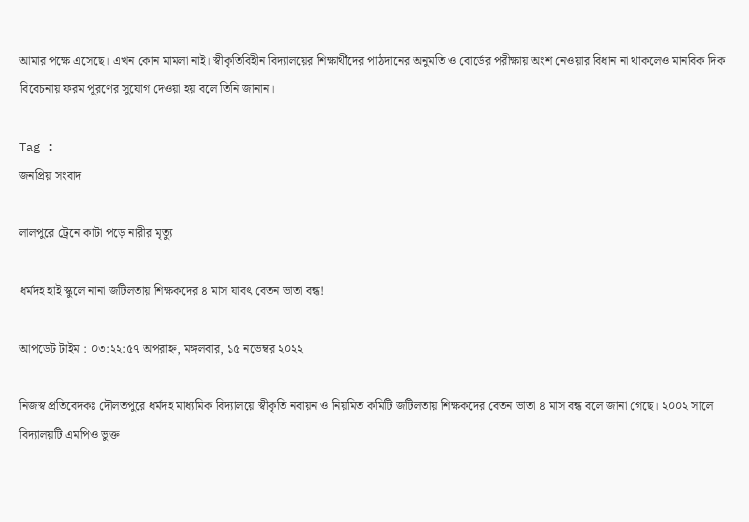আমার পক্ষে এসেছে। এখন কোন মামলা নাই। স্বীকৃতিবিহীন বিদ্যালয়ের শিক্ষার্থীদের পাঠদানের অনুমতি ও বোর্ডের পরীক্ষায় অংশ নেওয়ার বিধান না থাকলেও মানবিক দিক বিবেচনায় ফরম পূরণের সুযোগ দেওয়া হয় বলে তিনি জানান।

Tag :
জনপ্রিয় সংবাদ

লালপুরে ট্রেনে কাটা পড়ে নারীর মৃত্যু

ধর্মদহ হাই স্কুলে নানা জটিলতায় শিক্ষকদের ৪ মাস যাবৎ বেতন ভাতা বন্ধ!

আপডেট টাইম : ০৩:২২:৫৭ অপরাহ্ন, মঙ্গলবার, ১৫ নভেম্বর ২০২২

নিজস্ব প্রতিবেদকঃ দৌলতপুরে ধর্মদহ মাধ্যমিক বিদ্যালয়ে স্বীকৃতি নবায়ন ও নিয়মিত কমিটি জটিলতায় শিক্ষকদের বেতন ভাতা ৪ মাস বন্ধ বলে জানা গেছে। ২০০২ সালে বিদ্যালয়টি এমপিও ভুক্ত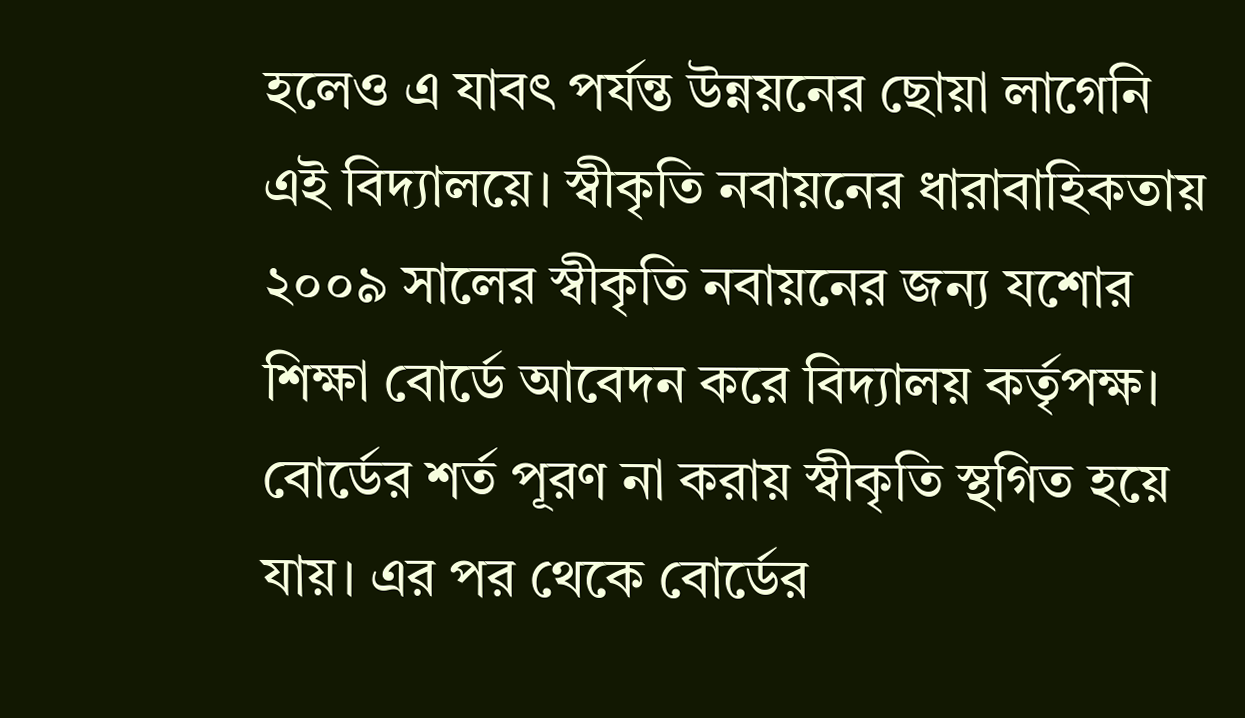হলেও এ যাবৎ পর্যন্ত উন্নয়নের ছোয়া লাগেনি এই বিদ্যালয়ে। স্বীকৃতি নবায়নের ধারাবাহিকতায় ২০০৯ সালের স্বীকৃতি নবায়নের জন্য যশোর শিক্ষা বোর্ডে আবেদন করে বিদ্যালয় কর্তৃপক্ষ। বোর্ডের শর্ত পূরণ না করায় স্বীকৃতি স্থগিত হয়ে যায়। এর পর থেকে বোর্ডের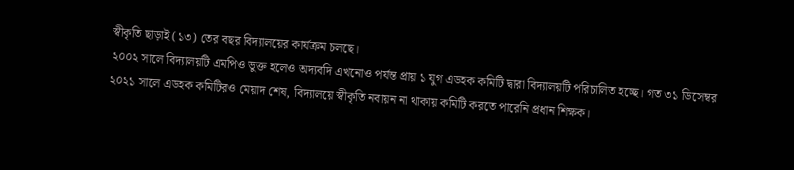স্বীকৃতি ছাড়াই (১৩) তের বছর বিদ্যালয়ের কার্যক্রম চলছে।
২০০২ সালে বিদ্যালয়টি এমপিও ভুক্ত হলেও অদ্যবদি এখনোও পর্যন্ত প্রায় ১ যুগ এডহক কমিটি দ্বারা বিদ্যালয়টি পরিচালিত হচ্ছে। গত ৩১ ডিসেম্বর ২০২১ সালে এডহক কমিটিরও মেয়াদ শেষ, বিদ্যালয়ে স্বীকৃতি নবায়ন না থাকায় কমিটি করতে পারেনি প্রধান শিক্ষক।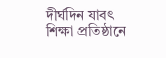দীর্ঘদিন যাবৎ শিক্ষা প্রতিষ্ঠানে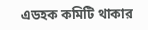এডহক কমিটি থাকার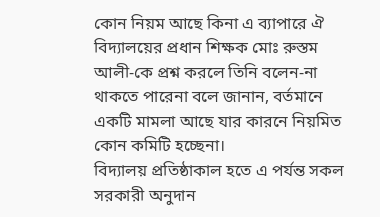কোন নিয়ম আছে কিনা এ ব্যাপারে ঐ বিদ্যালয়ের প্রধান শিক্ষক মোঃ রুস্তম আলী-কে প্রশ্ন করলে তিনি বলেন-না থাকতে পারেনা বলে জানান, বর্তমানে একটি মামলা আছে যার কারনে নিয়মিত কোন কমিটি হচ্ছেনা।
বিদ্যালয় প্রতিষ্ঠাকাল হতে এ পর্যন্ত সকল সরকারী অনুদান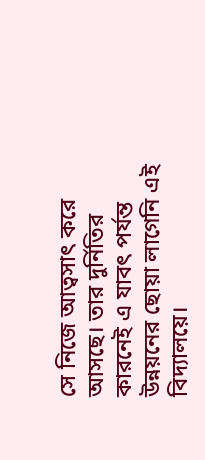সে নিজে আত্বসাৎ করে আসছে। তার দুর্নিতির কারনেই এ যাবৎ পর্যন্ত উন্নয়নের ছোয়া লাগেনি এই বিদ্যালয়ে।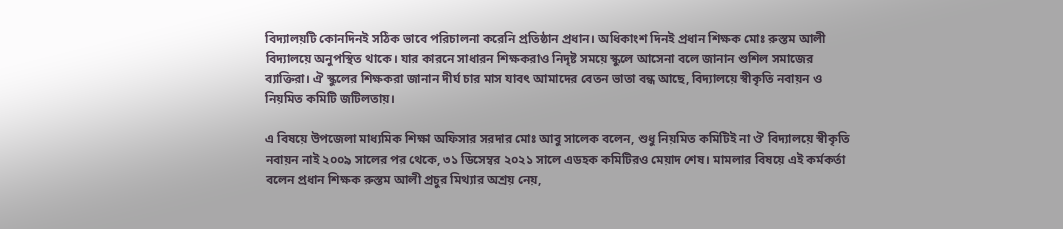বিদ্যালয়টি কোনদিনই সঠিক ভাবে পরিচালনা করেনি প্রতিষ্ঠান প্রধান। অধিকাংশ দিনই প্রধান শিক্ষক মোঃ রুস্তম আলী বিদ্যালয়ে অনুপস্থিত থাকে। যার কারনে সাধারন শিক্ষকরাও নিদৃষ্ট সময়ে স্কুলে আসেনা বলে জানান শুশিল সমাজের ব্যাক্তিরা। ঐ স্কুলের শিক্ষকরা জানান দীর্ঘ চার মাস যাবৎ আমাদের বেতন ভাতা বন্ধ আছে, বিদ্যালয়ে স্বীকৃতি নবায়ন ও নিয়মিত কমিটি জটিলতায়।

এ বিষয়ে উপজেলা মাধ্যমিক শিক্ষা অফিসার সরদার মোঃ আবু সালেক বলেন, শুধু নিয়মিত কমিটিই না ঔ বিদ্যালয়ে স্বীকৃতি নবায়ন নাই ২০০৯ সালের পর থেকে, ৩১ ডিসেম্বর ২০২১ সালে এডহক কমিটিরও মেয়াদ শেষ। মামলার বিষয়ে এই কর্মকর্তা বলেন প্রধান শিক্ষক রুস্তম আলী প্রচুর মিথ্যার অশ্রয় নেয়,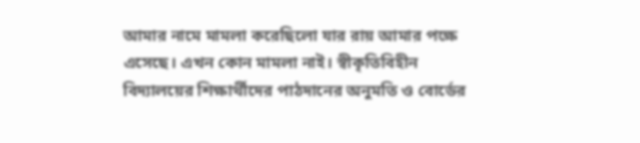আমার নামে মামলা করেছিলো যার রায় আমার পক্ষে এসেছে। এখন কোন মামলা নাই। স্বীকৃতিবিহীন বিদ্যালয়ের শিক্ষার্থীদের পাঠদানের অনুমতি ও বোর্ডের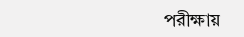পরীক্ষায়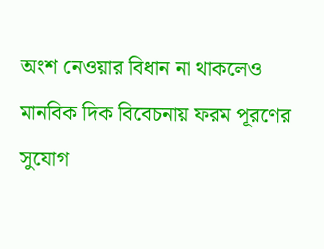অংশ নেওয়ার বিধান না থাকলেও মানবিক দিক বিবেচনায় ফরম পূরণের সুযোগ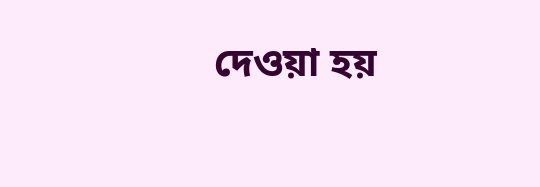দেওয়া হয়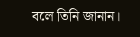বলে তিনি জানান।